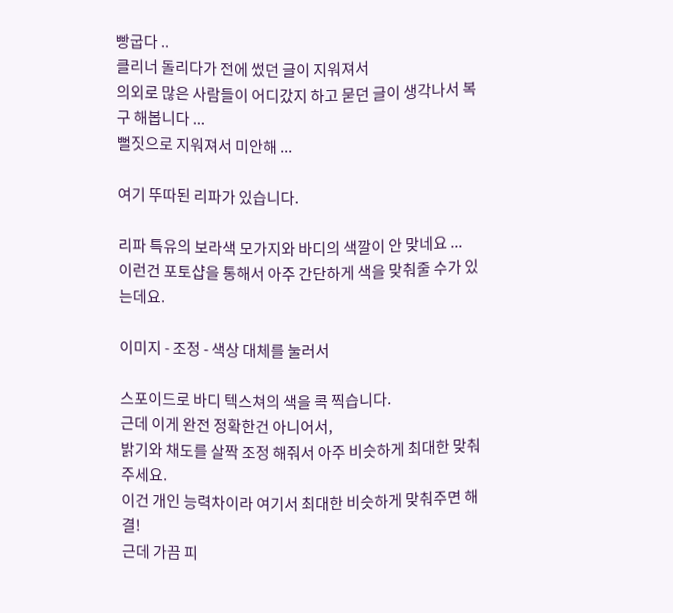빵굽다 ..
클리너 돌리다가 전에 썼던 글이 지워져서
의외로 많은 사람들이 어디갔지 하고 묻던 글이 생각나서 복구 해봅니다 ...
뻘짓으로 지워져서 미안해 ...

여기 뚜따된 리파가 있습니다.

리파 특유의 보라색 모가지와 바디의 색깔이 안 맞네요 ...
이런건 포토샵을 통해서 아주 간단하게 색을 맞춰줄 수가 있는데요.

이미지 - 조정 - 색상 대체를 눌러서

스포이드로 바디 텍스쳐의 색을 콕 찍습니다.
근데 이게 완전 정확한건 아니어서,
밝기와 채도를 살짝 조정 해줘서 아주 비슷하게 최대한 맞춰주세요.
이건 개인 능력차이라 여기서 최대한 비슷하게 맞춰주면 해결!
근데 가끔 피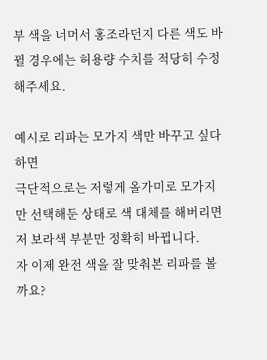부 색을 너머서 홍조라던지 다른 색도 바뀔 경우에는 허용량 수치를 적당히 수정해주세요.

예시로 리파는 모가지 색만 바꾸고 싶다 하면
극단적으로는 저렇게 올가미로 모가지만 선택해둔 상태로 색 대체를 해버리면 저 보라색 부분만 정확히 바뀝니다.
자 이제 완전 색을 잘 맞춰본 리파를 볼까요?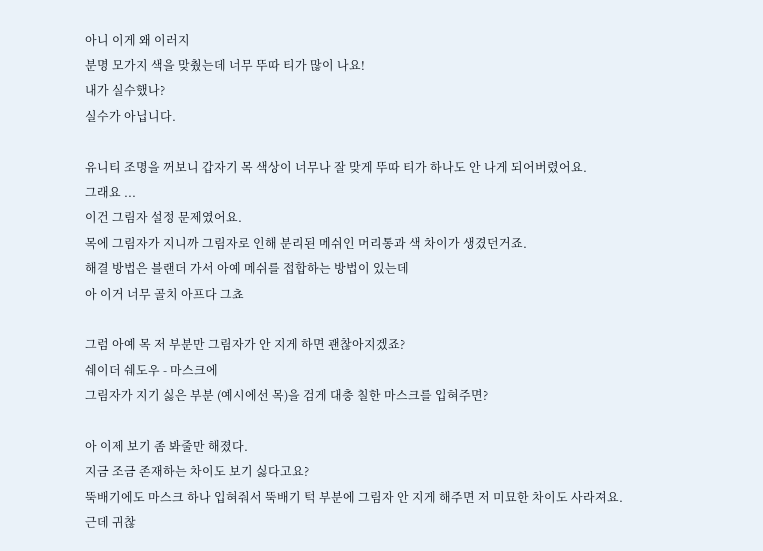아니 이게 왜 이러지
분명 모가지 색을 맞췄는데 너무 뚜따 티가 많이 나요!
내가 실수했나?
실수가 아닙니다.

유니티 조명을 꺼보니 갑자기 목 색상이 너무나 잘 맞게 뚜따 티가 하나도 안 나게 되어버렸어요.
그래요 ...
이건 그림자 설정 문제였어요.
목에 그림자가 지니까 그림자로 인해 분리된 메쉬인 머리통과 색 차이가 생겼던거죠.
해결 방법은 블랜더 가서 아예 메쉬를 접합하는 방법이 있는데
아 이거 너무 골치 아프다 그쵸

그럼 아예 목 저 부분만 그림자가 안 지게 하면 괜찮아지겠죠?
쉐이더 쉐도우 - 마스크에
그림자가 지기 싫은 부분 (예시에선 목)을 검게 대충 칠한 마스크를 입혀주면?

아 이제 보기 좀 봐줄만 해졌다.
지금 조금 존재하는 차이도 보기 싫다고요?
뚝배기에도 마스크 하나 입혀줘서 뚝배기 턱 부분에 그림자 안 지게 해주면 저 미묘한 차이도 사라져요.
근데 귀찮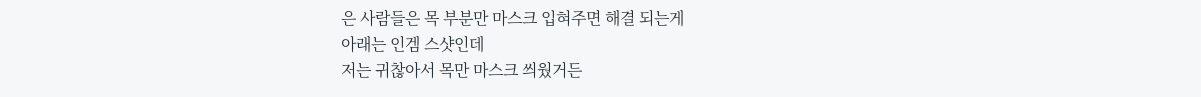은 사람들은 목 부분만 마스크 입혀주면 해결 되는게
아래는 인겜 스샷인데
저는 귀찮아서 목만 마스크 씌웠거든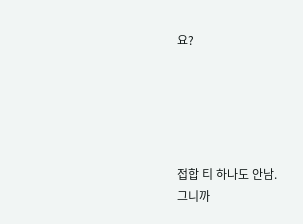요?





접합 티 하나도 안남.
그니까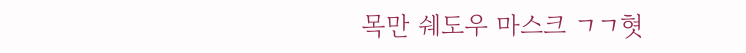목만 쉐도우 마스크 ㄱㄱ혓